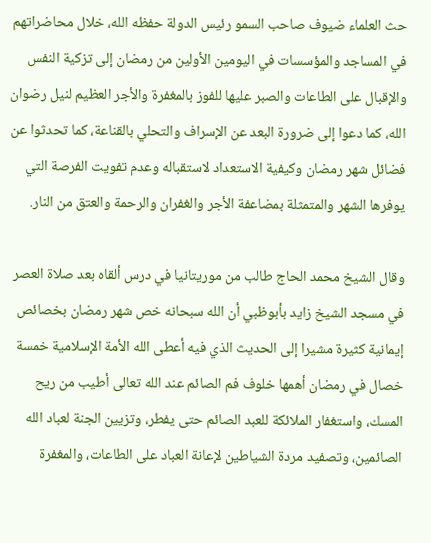حث العلماء ضيوف صاحب السمو رئيس الدولة حفظه الله، خلال محاضراتهم في المساجد والمؤسسات في اليومين الأولين من رمضان إلى تزكية النفس والإقبال على الطاعات والصبر عليها للفوز بالمغفرة والأجر العظيم لنيل رضوان الله، كما دعوا إلى ضرورة البعد عن الإسراف والتحلي بالقناعة، كما تحدثوا عن فضائل شهر رمضان وكيفية الاستعداد لاستقباله وعدم تفويت الفرصة التي يوفرها الشهر والمتمثلة بمضاعفة الأجر والغفران والرحمة والعتق من النار.

وقال الشيخ محمد الحاج طالب من موريتانيا في درس ألقاه بعد صلاة العصر في مسجد الشيخ زايد بأبوظبي أن الله سبحانه خص شهر رمضان بخصائص إيمانية كثيرة مشيرا إلى الحديث الذي فيه أعطى الله الأمة الإسلامية خمسة خصال في رمضان أهمها خلوف فم الصائم عند الله تعالى أطيب من ريح المسك، واستغفار الملائكة للعبد الصائم حتى يفطر، وتزيين الجنة لعباد الله الصائمين، وتصفيد مردة الشياطين لإعانة العباد على الطاعات، والمغفرة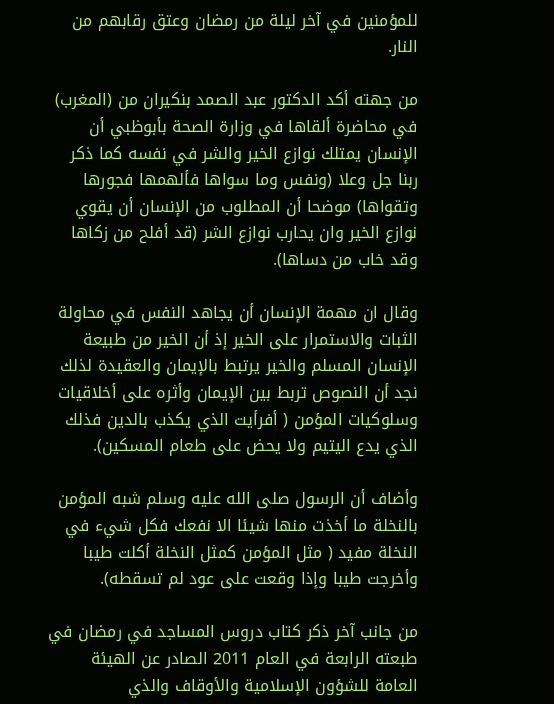للمؤمنين في آخر ليلة من رمضان وعتق رقابهم من النار.

من جهته أكد الدكتور عبد الصمد بنكيران من (المغرب) في محاضرة ألقاها في وزارة الصحة بأبوظبي أن الإنسان يمتلك نوازع الخير والشر في نفسه كما ذكر ربنا جل وعلا (ونفس وما سواها فألهمها فجورها وتقواها) موضحا أن المطلوب من الإنسان أن يقوي نوازع الخير وان يحارب نوازع الشر (قد أفلح من زكاها وقد خاب من دساها).

وقال ان مهمة الإنسان أن يجاهد النفس في محاولة الثبات والاستمرار على الخير إذ أن الخير من طبيعة الإنسان المسلم والخير يرتبط بالإيمان والعقيدة لذلك نجد أن النصوص تربط بين الإيمان وأثره على أخلاقيات وسلوكيات المؤمن ( أفرأيت الذي يكذب بالدين فذلك الذي يدع اليتيم ولا يحض على طعام المسكين).

وأضاف أن الرسول صلى الله عليه وسلم شبه المؤمن بالنخلة ما أخذت منها شيئا الا نفعك فكل شيء في النخلة مفيد ( مثل المؤمن كمثل النخلة أكلت طيبا وأخرجت طيبا وإذا وقعت على عود لم تسقطه).

من جانب آخر ذكر كتاب دروس المساجد في رمضان في طبعته الرابعة في العام 2011 الصادر عن الهيئة العامة للشؤون الإسلامية والأوقاف والذي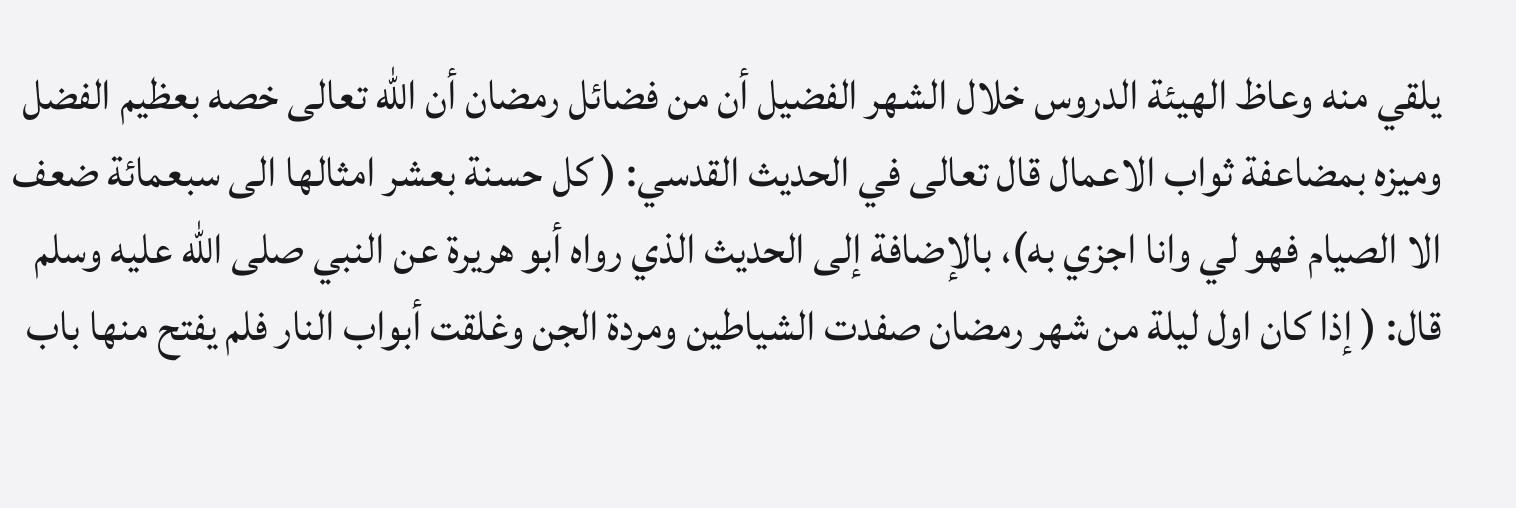يلقي منه وعاظ الهيئة الدروس خلال الشهر الفضيل أن من فضائل رمضان أن الله تعالى خصه بعظيم الفضل وميزه بمضاعفة ثواب الاعمال قال تعالى في الحديث القدسي: ( كل حسنة بعشر امثالها الى سبعمائة ضعف الا الصيام فهو لي وانا اجزي به)، بالإضافة إلى الحديث الذي رواه أبو هريرة عن النبي صلى الله عليه وسلم قال: ( إذا كان اول ليلة من شهر رمضان صفدت الشياطين ومردة الجن وغلقت أبواب النار فلم يفتح منها باب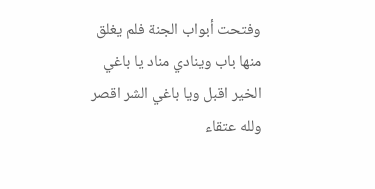وفتحت أبواب الجنة فلم يغلق منها باب وينادي مناد يا باغي الخير اقبل ويا باغي الشر اقصر ولله عتقاء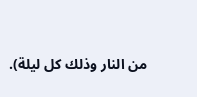من النار وذلك كل ليلة).